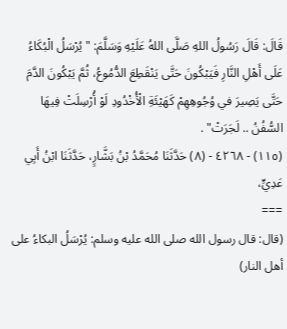قَالَ: قَالَ رَسُولُ اللهِ صَلَّى اللهُ عَلَيْهِ وَسَلَّمَ: "يُرْسَلُ الْبُكَاءُ عَلَى أَهْلِ النَّارِ فَيَبْكُونَ حَتَّى يَنْقَطِعَ الدُّمُوعُ، ثُمَّ يَبْكُونَ الدَّمَ حَتَّى يَصِيرَ في وُجُوهِهِمْ كَهَيْئَةِ الْأُخْدُودِ لَوْ أُرْسِلَتْ فِيهَا السُّفُنُ .. لَجَرَتْ" .
(١١٥) - ٤٢٦٨ - (٨) حَدَّثَنَا مُحَمَّدُ بْنُ بَشَّارٍ، حَدَّثَنَا ابْنُ أَبِي عَدِيٍّ،
===
(قال: قال رسول الله صلى الله عليه وسلم: يُرْسَلُ البكاءُ على أهل النار)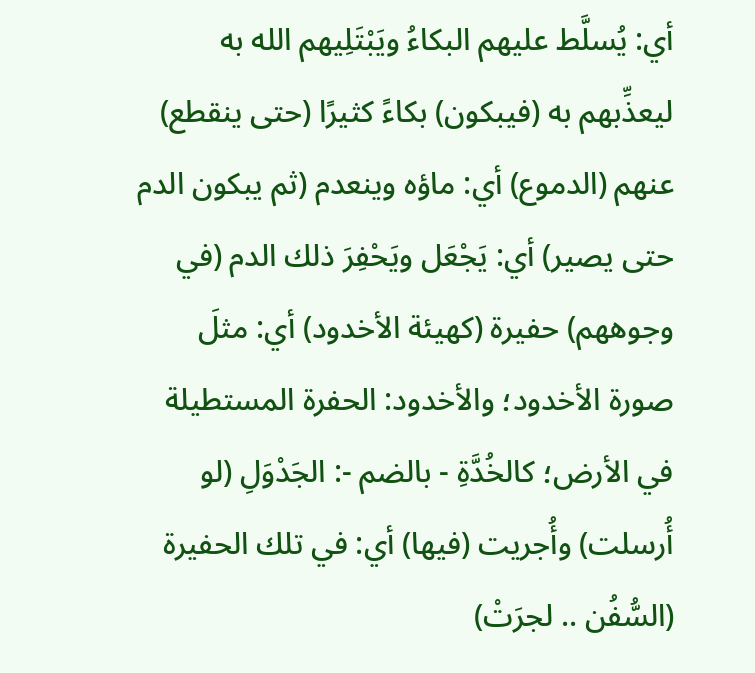أي: يُسلَّط عليهم البكاءُ ويَبْتَلِيهم الله به ليعذِّبهم به (فيبكون) بكاءً كثيرًا (حتى ينقطع) عنهم (الدموع) أي: ماؤه وينعدم (ثم يبكون الدم حتى يصير) أي: يَجْعَل ويَحْفِرَ ذلك الدم (في وجوههم) حفيرة (كهيئة الأخدود) أي: مثلَ صورة الأخدود؛ والأخدود: الحفرة المستطيلة في الأرض؛ كالخُدَّةِ - بالضم -: الجَدْوَلِ (لو أُرسلت) وأُجريت (فيها) أي: في تلك الحفيرة (السُّفُن .. لجرَتْ)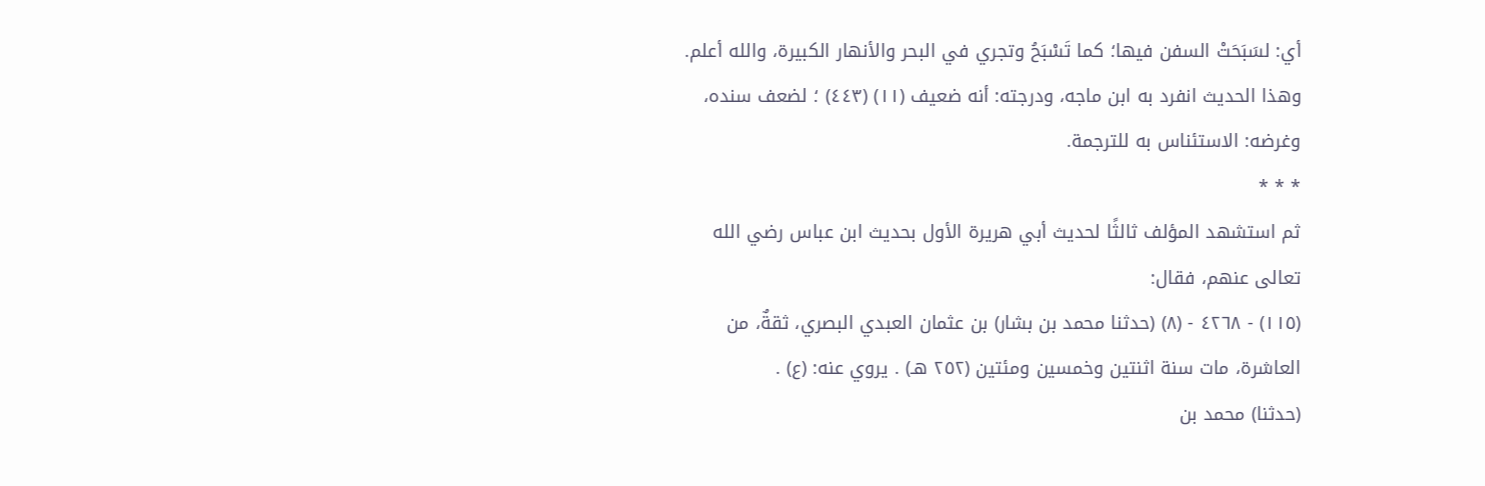أي: لسَبَحَتْ السفن فيها؛ كما تَسْبَحُ وتجري في البحر والأنهار الكبيرة، والله أعلم.
وهذا الحديث انفرد به ابن ماجه، ودرجته: أنه ضعيف (١١) (٤٤٣) ؛ لضعف سنده، وغرضه: الاستئناس به للترجمة.
* * *
ثم استشهد المؤلف ثالثًا لحديث أبي هريرة الأول بحديث ابن عباس رضي الله تعالى عنهم، فقال:
(١١٥) - ٤٢٦٨ - (٨) (حدثنا محمد بن بشار) بن عثمان العبدي البصري، ثقةٌ، من العاشرة، مات سنة اثنتين وخمسين ومئتين (٢٥٢ هـ) . يروي عنه: (ع) .
(حدثنا) محمد بن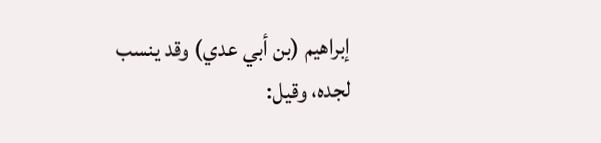إبراهيم (بن أبي عدي) وقد ينسب لجده، وقيل: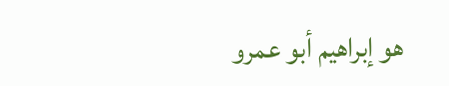هو إبراهيم أبو عمرو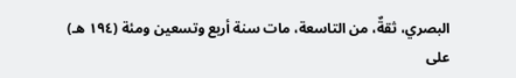البصري، ثقةٌ، من التاسعة، مات سنة أربع وتسعين ومئة (١٩٤ هـ) على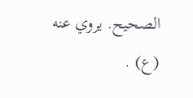الصحيح. يروي عنه (ع) .